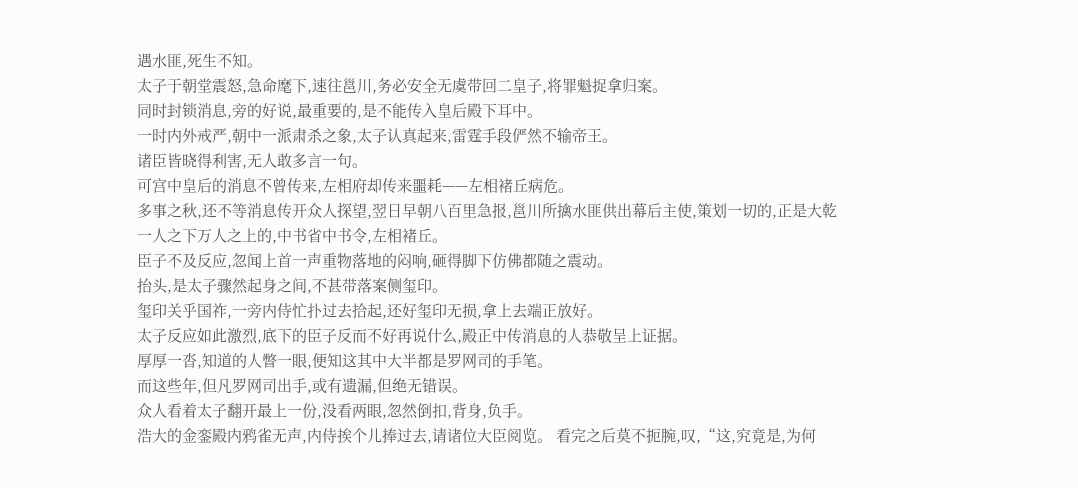遇水匪,死生不知。
太子于朝堂震怒,急命麾下,速往邕川,务必安全无虞带回二皇子,将罪魁捉拿归案。
同时封锁消息,旁的好说,最重要的,是不能传入皇后殿下耳中。
一时内外戒严,朝中一派肃杀之象,太子认真起来,雷霆手段俨然不输帝王。
诸臣皆晓得利害,无人敢多言一句。
可宫中皇后的消息不曾传来,左相府却传来噩耗——左相褚丘病危。
多事之秋,还不等消息传开众人探望,翌日早朝八百里急报,邕川所擒水匪供出幕后主使,策划一切的,正是大乾一人之下万人之上的,中书省中书令,左相褚丘。
臣子不及反应,忽闻上首一声重物落地的闷响,砸得脚下仿佛都随之震动。
抬头,是太子骤然起身之间,不甚带落案侧玺印。
玺印关乎国祚,一旁内侍忙扑过去拾起,还好玺印无损,拿上去端正放好。
太子反应如此激烈,底下的臣子反而不好再说什么,殿正中传消息的人恭敬呈上证据。
厚厚一沓,知道的人瞥一眼,便知这其中大半都是罗网司的手笔。
而这些年,但凡罗网司出手,或有遗漏,但绝无错误。
众人看着太子翻开最上一份,没看两眼,忽然倒扣,背身,负手。
浩大的金銮殿内鸦雀无声,内侍挨个儿捧过去,请诸位大臣阅览。 看完之后莫不扼腕,叹,“这,究竟是,为何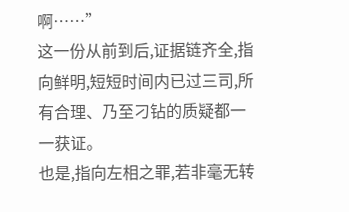啊……”
这一份从前到后,证据链齐全,指向鲜明,短短时间内已过三司,所有合理、乃至刁钻的质疑都一一获证。
也是,指向左相之罪,若非毫无转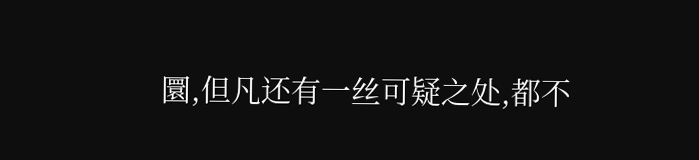圜,但凡还有一丝可疑之处,都不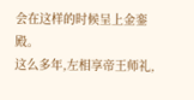会在这样的时候呈上金銮殿。
这么多年,左相享帝王师礼,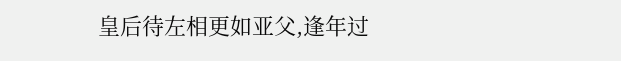皇后待左相更如亚父,逢年过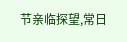节亲临探望,常日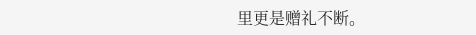里更是赠礼不断。